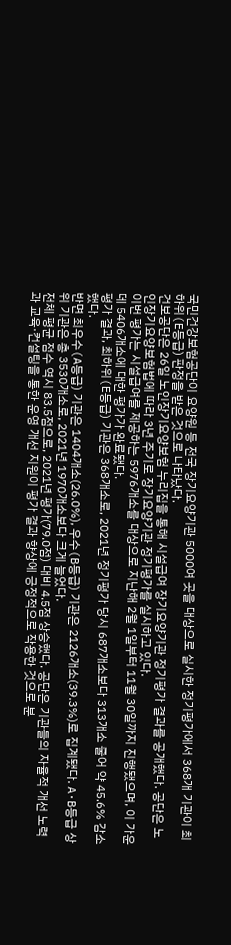국민건강보험공단이 요양원 등 전국 장기요양기관 5000여 곳을 대상으로 실시한 정기평가에서 368개 기관이 최하위(E등급) 판정을 받은 것으로 나타났다.
건보공단은 26일 노인장기요양보험 누리집을 통해 시설급여 장기요양기관 정기평가 결과를 공개했다. 공단은 노인장기요양보험법에 따라 3년 주기로 장기요양기관 정기평가를 실시하고 있다.
이번 평가는 시설급여를 제공하는 5976개소를 대상으로 지난해 2월 1일부터 11월 30일까지 진행됐으며, 이 가운데 5406개소에 대한 평가가 완료됐다.
평가 결과, 최하위(E등급) 기관은 368개소로, 2021년 정기평가 당시 687개소보다 313개소 줄어 약 45.6% 감소했다.
반면 최우수(A등급) 기관은 1404개소(26.0%), 우수(B등급) 기관은 2126개소(39.3%)로 집계됐다. A·B등급 상위 기관은 총 3530개소로, 2021년 1970개소보다 크게 늘었다.
전체 평균 점수 역시 83.5점으로, 2021년 평가(79.0점) 대비 4.5점 상승했다. 공단은 기관들의 자율적 개선 노력과 교육·컨설팅을 통한 운영 개선 지원이 평가 결과 향상에 긍정적으로 작용한 것으로 분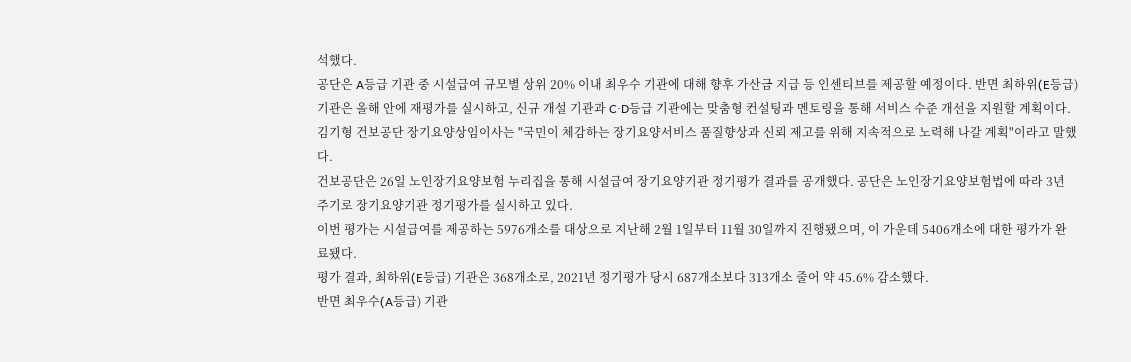석했다.
공단은 A등급 기관 중 시설급여 규모별 상위 20% 이내 최우수 기관에 대해 향후 가산금 지급 등 인센티브를 제공할 예정이다. 반면 최하위(E등급) 기관은 올해 안에 재평가를 실시하고, 신규 개설 기관과 C·D등급 기관에는 맞춤형 컨설팅과 멘토링을 통해 서비스 수준 개선을 지원할 계획이다.
김기형 건보공단 장기요양상임이사는 "국민이 체감하는 장기요양서비스 품질향상과 신뢰 제고를 위해 지속적으로 노력해 나갈 계획"이라고 말했다.
건보공단은 26일 노인장기요양보험 누리집을 통해 시설급여 장기요양기관 정기평가 결과를 공개했다. 공단은 노인장기요양보험법에 따라 3년 주기로 장기요양기관 정기평가를 실시하고 있다.
이번 평가는 시설급여를 제공하는 5976개소를 대상으로 지난해 2월 1일부터 11월 30일까지 진행됐으며, 이 가운데 5406개소에 대한 평가가 완료됐다.
평가 결과, 최하위(E등급) 기관은 368개소로, 2021년 정기평가 당시 687개소보다 313개소 줄어 약 45.6% 감소했다.
반면 최우수(A등급) 기관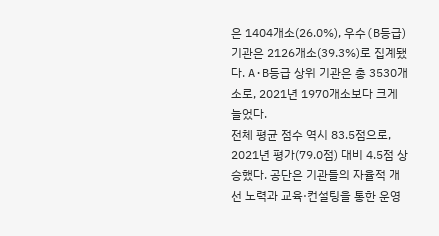은 1404개소(26.0%), 우수(B등급) 기관은 2126개소(39.3%)로 집계됐다. A·B등급 상위 기관은 총 3530개소로, 2021년 1970개소보다 크게 늘었다.
전체 평균 점수 역시 83.5점으로, 2021년 평가(79.0점) 대비 4.5점 상승했다. 공단은 기관들의 자율적 개선 노력과 교육·컨설팅을 통한 운영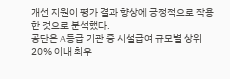개선 지원이 평가 결과 향상에 긍정적으로 작용한 것으로 분석했다.
공단은 A등급 기관 중 시설급여 규모별 상위 20% 이내 최우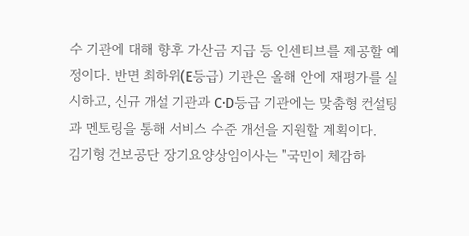수 기관에 대해 향후 가산금 지급 등 인센티브를 제공할 예정이다. 반면 최하위(E등급) 기관은 올해 안에 재평가를 실시하고, 신규 개설 기관과 C·D등급 기관에는 맞춤형 컨설팅과 멘토링을 통해 서비스 수준 개선을 지원할 계획이다.
김기형 건보공단 장기요양상임이사는 "국민이 체감하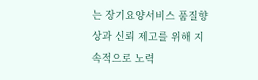는 장기요양서비스 품질향상과 신뢰 제고를 위해 지속적으로 노력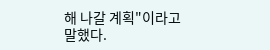해 나갈 계획"이라고 말했다.